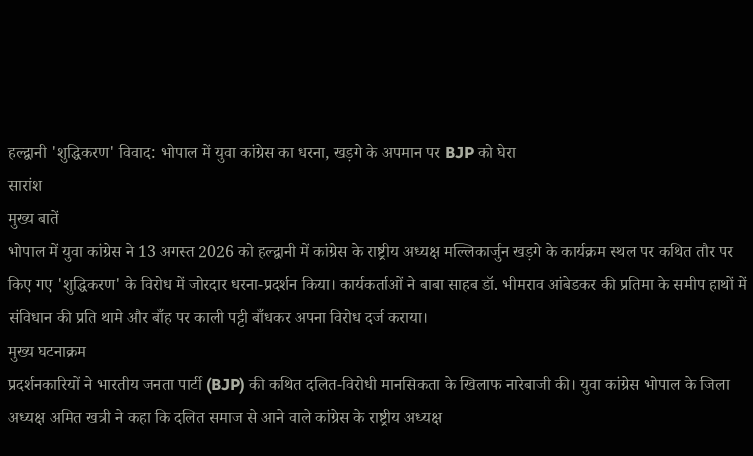हल्द्वानी 'शुद्धिकरण' विवाद: भोपाल में युवा कांग्रेस का धरना, खड़गे के अपमान पर BJP को घेरा
सारांश
मुख्य बातें
भोपाल में युवा कांग्रेस ने 13 अगस्त 2026 को हल्द्वानी में कांग्रेस के राष्ट्रीय अध्यक्ष मल्लिकार्जुन खड़गे के कार्यक्रम स्थल पर कथित तौर पर किए गए 'शुद्धिकरण' के विरोध में जोरदार धरना-प्रदर्शन किया। कार्यकर्ताओं ने बाबा साहब डॉ. भीमराव आंबेडकर की प्रतिमा के समीप हाथों में संविधान की प्रति थामे और बाँह पर काली पट्टी बाँधकर अपना विरोध दर्ज कराया।
मुख्य घटनाक्रम
प्रदर्शनकारियों ने भारतीय जनता पार्टी (BJP) की कथित दलित-विरोधी मानसिकता के खिलाफ नारेबाजी की। युवा कांग्रेस भोपाल के जिला अध्यक्ष अमित खत्री ने कहा कि दलित समाज से आने वाले कांग्रेस के राष्ट्रीय अध्यक्ष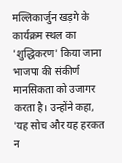मल्लिकार्जुन खड़गे के कार्यक्रम स्थल का 'शुद्धिकरण' किया जाना भाजपा की संकीर्ण मानसिकता को उजागर करता है। उन्होंने कहा, 'यह सोच और यह हरकत न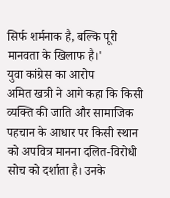सिर्फ शर्मनाक है, बल्कि पूरी मानवता के खिलाफ है।'
युवा कांग्रेस का आरोप
अमित खत्री ने आगे कहा कि किसी व्यक्ति की जाति और सामाजिक पहचान के आधार पर किसी स्थान को अपवित्र मानना दलित-विरोधी सोच को दर्शाता है। उनके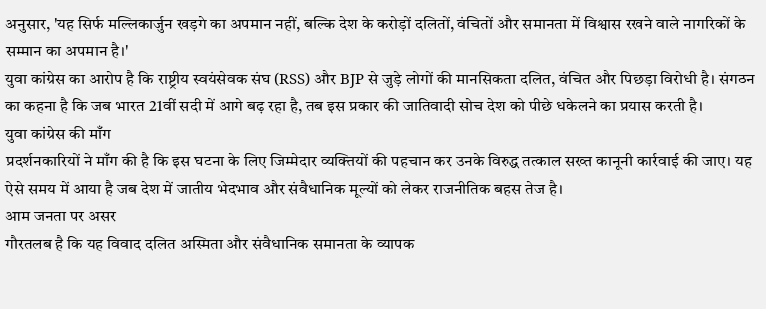अनुसार, 'यह सिर्फ मल्लिकार्जुन खड़गे का अपमान नहीं, बल्कि देश के करोड़ों दलितों, वंचितों और समानता में विश्वास रखने वाले नागरिकों के सम्मान का अपमान है।'
युवा कांग्रेस का आरोप है कि राष्ट्रीय स्वयंसेवक संघ (RSS) और BJP से जुड़े लोगों की मानसिकता दलित, वंचित और पिछड़ा विरोधी है। संगठन का कहना है कि जब भारत 21वीं सदी में आगे बढ़ रहा है, तब इस प्रकार की जातिवादी सोच देश को पीछे धकेलने का प्रयास करती है।
युवा कांग्रेस की माँग
प्रदर्शनकारियों ने माँग की है कि इस घटना के लिए जिम्मेदार व्यक्तियों की पहचान कर उनके विरुद्ध तत्काल सख्त कानूनी कार्रवाई की जाए। यह ऐसे समय में आया है जब देश में जातीय भेदभाव और संवैधानिक मूल्यों को लेकर राजनीतिक बहस तेज है।
आम जनता पर असर
गौरतलब है कि यह विवाद दलित अस्मिता और संवैधानिक समानता के व्यापक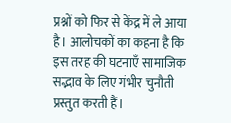प्रश्नों को फिर से केंद्र में ले आया है। आलोचकों का कहना है कि इस तरह की घटनाएँ सामाजिक सद्भाव के लिए गंभीर चुनौती प्रस्तुत करती हैं।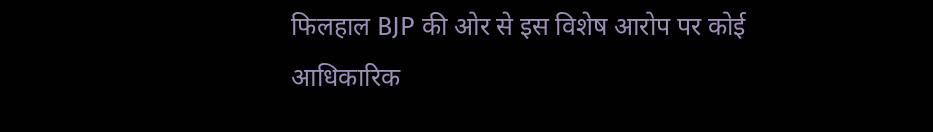फिलहाल BJP की ओर से इस विशेष आरोप पर कोई आधिकारिक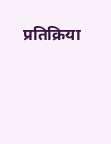प्रतिक्रिया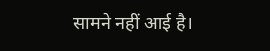सामने नहीं आई है।